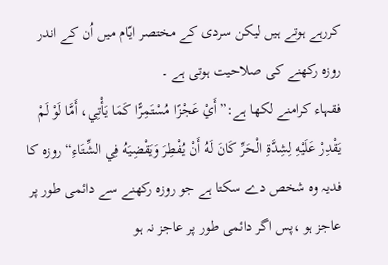کررہے ہوتے ہیں لیکن سردی کے مختصر ایّام میں اُن کے اندر روزہ رکھنے کی صلاحیت ہوتی ہے ۔
فقہاء کرامنے لکھا ہے:”أَيْ عَجْزًا مُسْتَمِرًّا كَمَا يَأْتِي، أَمَّا لَوْ لَمْ يَقْدِرْ عَلَيْهِ لِشِدَّةِ الْحَرِّ كَانَ لَهُ أَنْ يُفْطِرَ وَيَقْضِيَهُ فِي الشِّتَاءِ“ روزہ کا فدیہ وہ شخص دے سکتا ہے جو روزہ رکھنے سے دائمی طور پر عاجز ہو ،پس اگر دائمی طور پر عاجز نہ ہو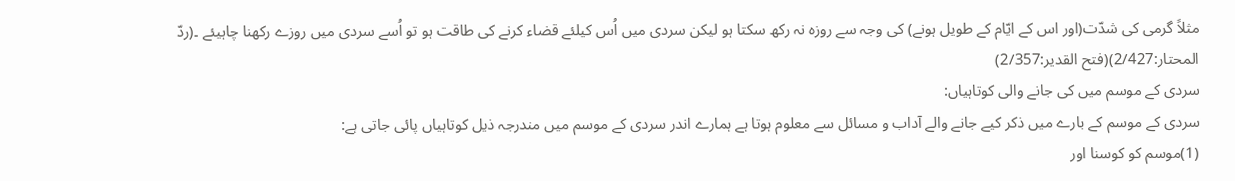مثلاً گرمی کی شدّت(اور اس کے ایّام کے طویل ہونے) کی وجہ سے روزہ نہ رکھ سکتا ہو لیکن سردی میں اُس کیلئے قضاء کرنے کی طاقت ہو تو اُسے سردی میں روزے رکھنا چاہیئے ۔(ردّ المحتار:2/427)(فتح القدیر:2/357)
سردی کے موسم میں کی جانے والی کوتاہیاں:
سردی کے موسم کے بارے میں ذکر کیے جانے والے آداب و مسائل سے معلوم ہوتا ہے ہمارے اندر سردی کے موسم میں مندرجہ ذیل کوتاہیاں پائی جاتی ہے:
(1)موسم کو کوسنا اور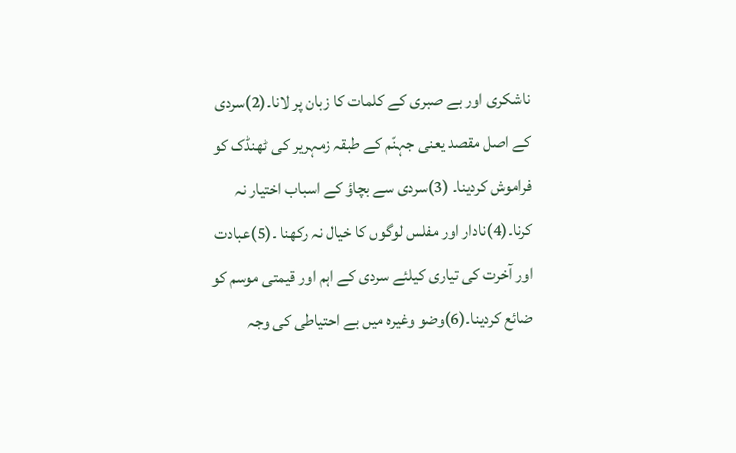ناشکری اور بے صبری کے کلمات کا زبان پر لانا۔(2)سردی کے اصل مقصد یعنی جہنّم کے طبقہ زمہریر کی ٹھنڈک کو فراموش کردینا۔ (3)سردی سے بچاؤ کے اسباب اختیار نہ کرنا۔(4)نادار اور مفلس لوگوں کا خیال نہ رکھنا ۔(5)عبادت اور آخرت کی تیاری کیلئے سردی کے اہم اور قیمتی موسم کو ضائع کردینا۔(6)وضو وغیرہ میں بے احتیاطی کی وجہ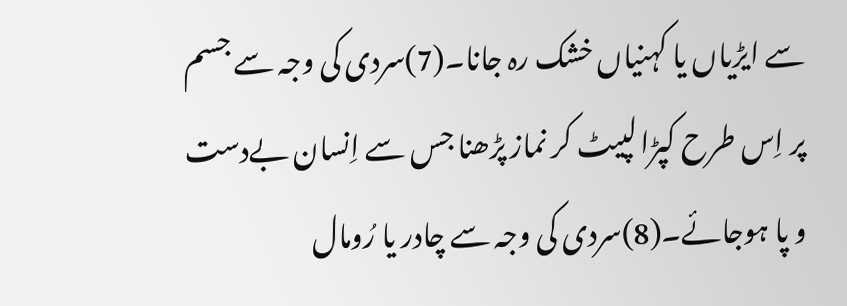سے ایڑیاں یا کہنیاں خشک رہ جانا۔(7)سردی کی وجہ سے جسم پر اِس طرح کپڑا لپیٹ کر نماز پڑھنا جس سے اِنسان بےدست و پا ہوجائے۔(8)سردی کی وجہ سے چادر یا رُومال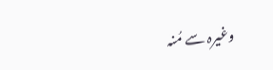وغیرہ سے مُنہ